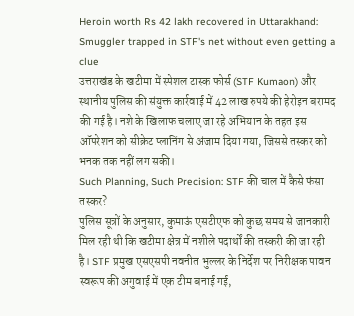Heroin worth Rs 42 lakh recovered in Uttarakhand: Smuggler trapped in STF's net without even getting a clue
उत्तराखंड के खटीमा में स्पेशल टास्क फोर्स (STF Kumaon) और स्थानीय पुलिस की संयुक्त कार्रवाई में 42 लाख रुपये की हेरोइन बरामद की गई है। नशे के खिलाफ चलाए जा रहे अभियान के तहत इस ऑपरेशन को सीक्रेट प्लानिंग से अंजाम दिया गया, जिससे तस्कर को भनक तक नहीं लग सकी।
Such Planning, Such Precision: STF की चाल में कैसे फंसा तस्कर?
पुलिस सूत्रों के अनुसार, कुमाऊं एसटीएफ को कुछ समय से जानकारी मिल रही थी कि खटीमा क्षेत्र में नशीले पदार्थों की तस्करी की जा रही है। STF प्रमुख एसएसपी नवनीत भुल्लर के निर्देश पर निरीक्षक पावन स्वरूप की अगुवाई में एक टीम बनाई गई,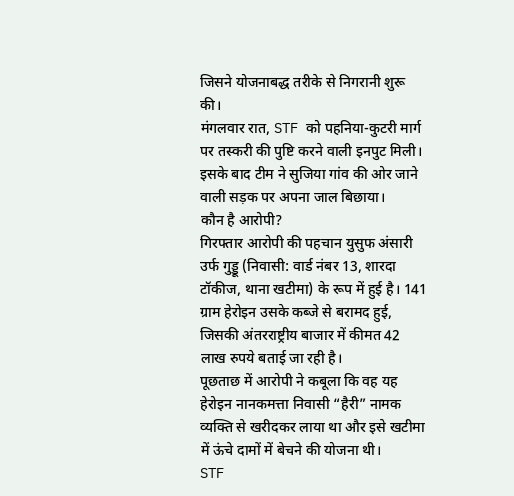जिसने योजनाबद्ध तरीके से निगरानी शुरू की।
मंगलवार रात, STF को पहनिया-कुटरी मार्ग पर तस्करी की पुष्टि करने वाली इनपुट मिली। इसके बाद टीम ने सुजिया गांव की ओर जाने वाली सड़क पर अपना जाल बिछाया।
कौन है आरोपी?
गिरफ्तार आरोपी की पहचान युसुफ अंसारी उर्फ गुड्डू (निवासी: वार्ड नंबर 13, शारदा टॉकीज, थाना खटीमा) के रूप में हुई है। 141 ग्राम हेरोइन उसके कब्जे से बरामद हुई, जिसकी अंतरराष्ट्रीय बाजार में कीमत 42 लाख रुपये बताई जा रही है।
पूछताछ में आरोपी ने कबूला कि वह यह हेरोइन नानकमत्ता निवासी “हैरी” नामक व्यक्ति से खरीदकर लाया था और इसे खटीमा में ऊंचे दामों में बेचने की योजना थी।
STF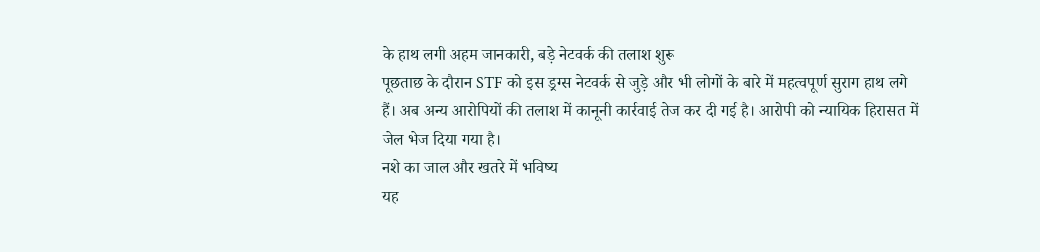के हाथ लगी अहम जानकारी, बड़े नेटवर्क की तलाश शुरू
पूछताछ के दौरान STF को इस ड्रग्स नेटवर्क से जुड़े और भी लोगों के बारे में महत्वपूर्ण सुराग हाथ लगे हैं। अब अन्य आरोपियों की तलाश में कानूनी कार्रवाई तेज कर दी गई है। आरोपी को न्यायिक हिरासत में जेल भेज दिया गया है।
नशे का जाल और खतरे में भविष्य
यह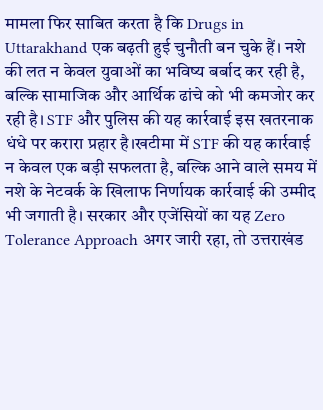मामला फिर साबित करता है कि Drugs in Uttarakhand एक बढ़ती हुई चुनौती बन चुके हैं। नशे की लत न केवल युवाओं का भविष्य बर्बाद कर रही है, बल्कि सामाजिक और आर्थिक ढांचे को भी कमजोर कर रही है। STF और पुलिस की यह कार्रवाई इस खतरनाक धंधे पर करारा प्रहार है।खटीमा में STF की यह कार्रवाई न केवल एक बड़ी सफलता है, बल्कि आने वाले समय में नशे के नेटवर्क के खिलाफ निर्णायक कार्रवाई की उम्मीद भी जगाती है। सरकार और एजेंसियों का यह Zero Tolerance Approach अगर जारी रहा, तो उत्तराखंड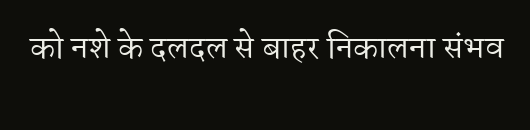को नशे के दलदल से बाहर निकालना संभव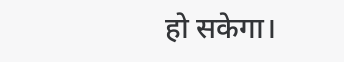हो सकेगा।